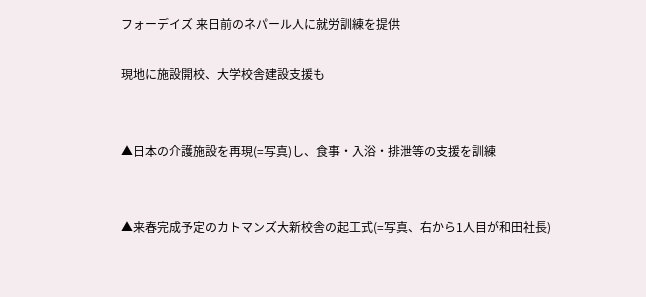フォーデイズ 来日前のネパール人に就労訓練を提供

現地に施設開校、大学校舎建設支援も


▲日本の介護施設を再現(=写真)し、食事・入浴・排泄等の支援を訓練


▲来春完成予定のカトマンズ大新校舎の起工式(=写真、右から1人目が和田社長)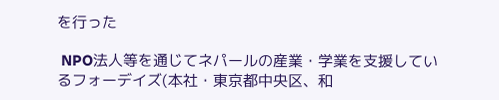を行った

 NPO法人等を通じてネパールの産業・学業を支援しているフォーデイズ(本社・東京都中央区、和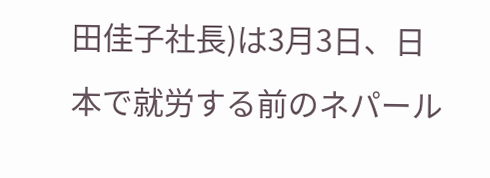田佳子社長)は3月3日、日本で就労する前のネパール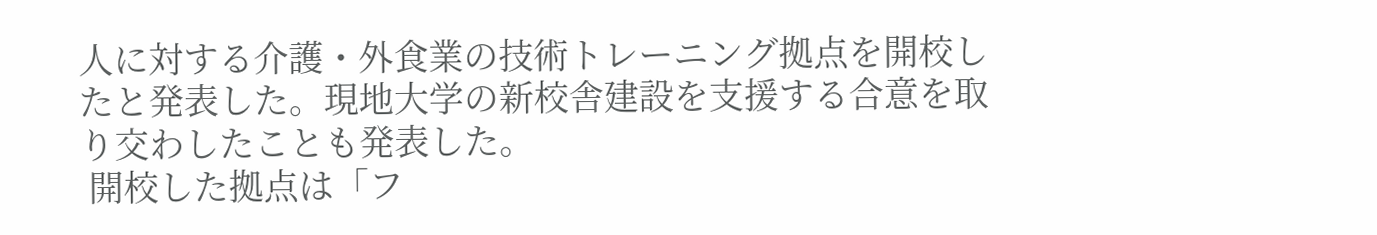人に対する介護・外食業の技術トレーニング拠点を開校したと発表した。現地大学の新校舎建設を支援する合意を取り交わしたことも発表した。
 開校した拠点は「フ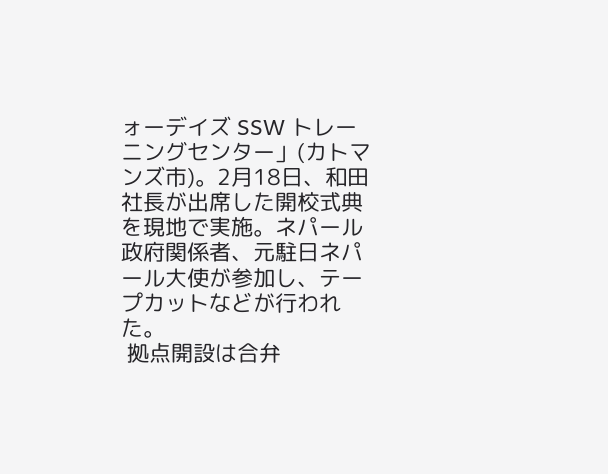ォーデイズ SSW トレーニングセンター」(カトマンズ市)。2月18日、和田社長が出席した開校式典を現地で実施。ネパール政府関係者、元駐日ネパール大使が参加し、テープカットなどが行われた。
 拠点開設は合弁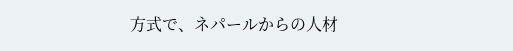方式で、ネパールからの人材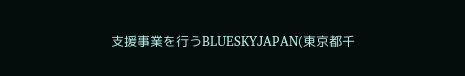支援事業を行うBLUESKYJAPAN(東京都千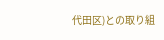代田区)との取り組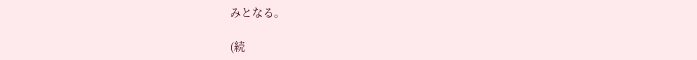みとなる。

(続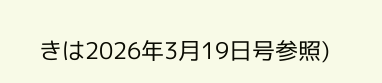きは2026年3月19日号参照)